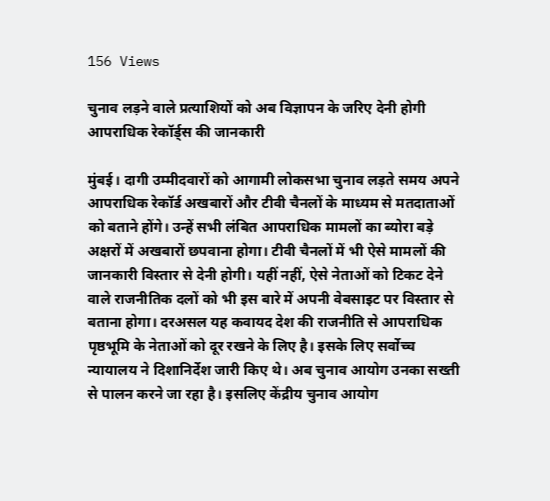156 Views

चुनाव लड़ने वाले प्रत्याशियों को अब विज्ञापन के जरिए देनी होगी आपराधिक रेकॉर्ड्स की जानकारी

मुंबई। दागी उम्मीदवारों को आगामी लोकसभा चुनाव लड़ते समय अपने आपराधिक रेकॉर्ड अखबारों और टीवी चैनलों के माध्यम से मतदाताओं को बताने होंगे। उन्हें सभी लंबित आपराधिक मामलों का ब्योरा बड़े अक्षरों में अखबारों छपवाना होगा। टीवी चैनलों में भी ऐसे मामलों की जानकारी विस्तार से देनी होगी। यहीं नहीं, ऐसे नेताओं को टिकट देने वाले राजनीतिक दलों को भी इस बारे में अपनी वेबसाइट पर विस्तार से बताना होगा। दरअसल यह कवायद देश की राजनीति से आपराधिक पृष्ठभूमि के नेताओं को दूर रखने के लिए है। इसके लिए सर्वोच्च न्यायालय ने दिशानिर्देश जारी किए थे। अब चुनाव आयोग उनका सख्ती से पालन करने जा रहा है। इसलिए केंद्रीय चुनाव आयोग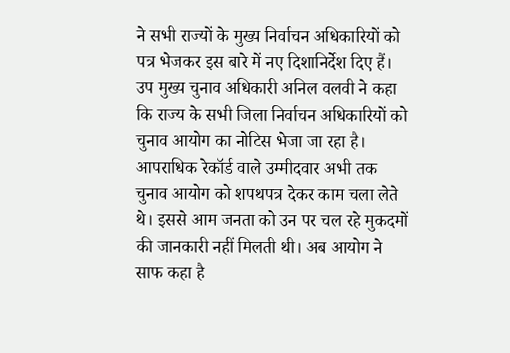ने सभी राज्यों के मुख्य निर्वाचन अधिकारियों को पत्र भेजकर इस बारे में नए दिशानिर्देश दिए हैं। उप मुख्य चुनाव अधिकारी अनिल वलवी ने कहा कि राज्य के सभी जिला निर्वाचन अधिकारियों को चुनाव आयोग का नोटिस भेजा जा रहा है।
आपराधिक रेकॉर्ड वाले उम्मीदवार अभी तक चुनाव आयोग को शपथपत्र देकर काम चला लेते थे। इससे आम जनता को उन पर चल रहे मुकदमों की जानकारी नहीं मिलती थी। अब आयोग ने साफ कहा है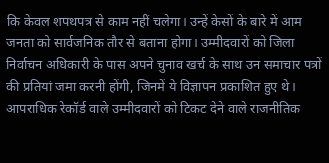कि केवल शपथपत्र से काम नहीं चलेगा। उन्हें केसों के बारे में आम जनता को सार्वजनिक तौर से बताना होगा। उम्मीदवारों को जिला निर्वाचन अधिकारी के पास अपने चुनाव खर्च के साथ उन समाचार पत्रों की प्रतियां जमा करनी होंगी, जिनमें ये विज्ञापन प्रकाशित हुए थे। आपराधिक रेकॉर्ड वाले उम्मीदवारों को टिकट देने वाले राजनीतिक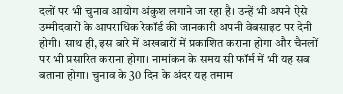दलों पर भी चुनाव आयोग अंकुश लगाने जा रहा है। उन्हें भी अपने ऐसे उम्मीदवारों के आपराधिक रेकॉर्ड की जानकारी अपनी वेबसाइट पर देनी होगी। साथ ही, इस बारे में अखबारों में प्रकाशित कराना होगा और चैनलों पर भी प्रसारित कराना होगा। नामांकन के समय सी फॉर्म में भी यह सब बताना होगा। चुनाव के 30 दिन के अंदर यह तमाम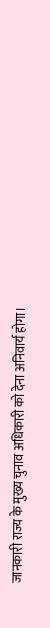जानकारी राज्य के मुख्य चुनाव अधिकारी को देना अनिवार्य होगा।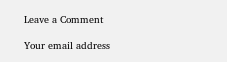Leave a Comment

Your email address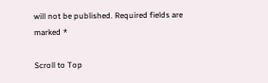will not be published. Required fields are marked *

Scroll to Top